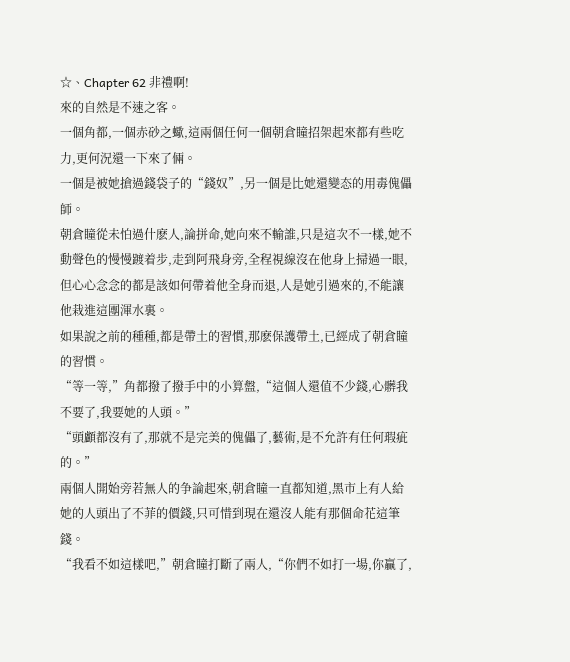☆、Chapter 62 非禮啊!
來的自然是不速之客。
一個角都,一個赤砂之蠍,這兩個任何一個朝倉瞳招架起來都有些吃力,更何況還一下來了倆。
一個是被她搶過錢袋子的“錢奴”,另一個是比她還變态的用毒傀儡師。
朝倉瞳從未怕過什麽人,論拼命,她向來不輸誰,只是這次不一樣,她不動聲色的慢慢踱着步,走到阿飛身旁,全程視線沒在他身上掃過一眼,但心心念念的都是該如何帶着他全身而退,人是她引過來的,不能讓他栽進這團渾水裏。
如果說之前的種種,都是帶土的習慣,那麽保護帶土,已經成了朝倉瞳的習慣。
“等一等,”角都撥了撥手中的小算盤,“這個人還值不少錢,心髒我不要了,我要她的人頭。”
“頭顱都沒有了,那就不是完美的傀儡了,藝術,是不允許有任何瑕疵的。”
兩個人開始旁若無人的争論起來,朝倉瞳一直都知道,黑市上有人給她的人頭出了不菲的價錢,只可惜到現在還沒人能有那個命花這筆錢。
“我看不如這樣吧,”朝倉瞳打斷了兩人,“你們不如打一場,你贏了,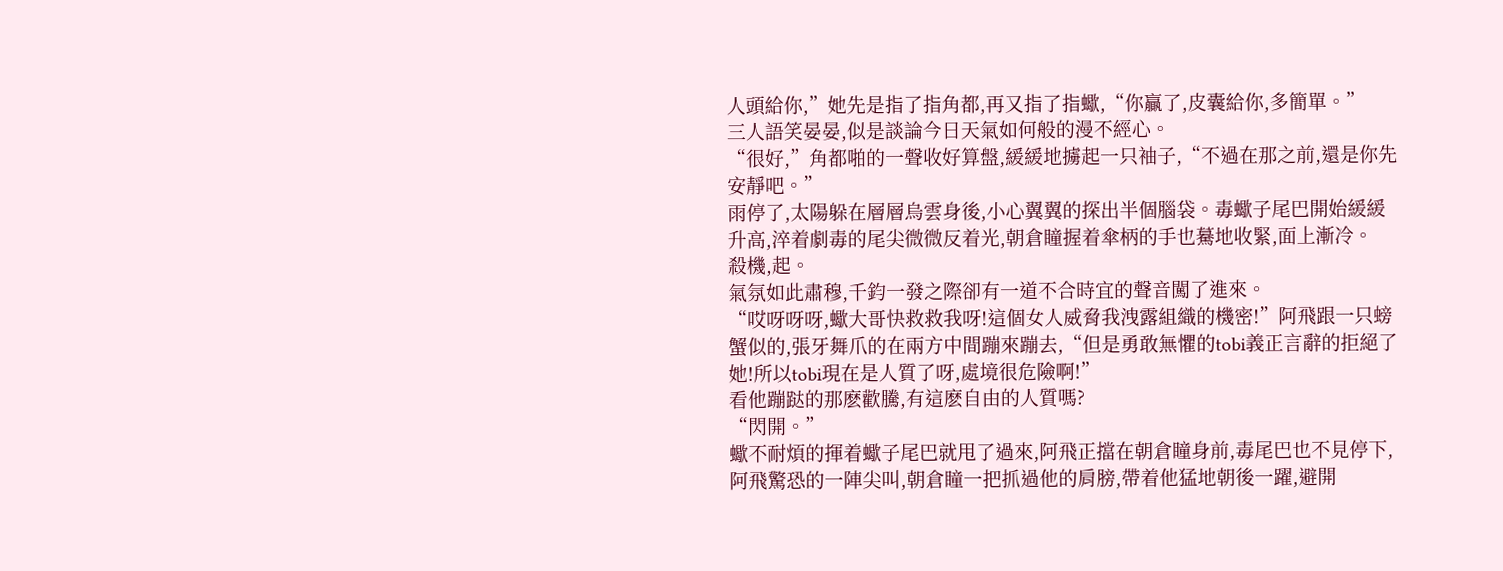人頭給你,”她先是指了指角都,再又指了指蠍,“你贏了,皮囊給你,多簡單。”
三人語笑晏晏,似是談論今日天氣如何般的漫不經心。
“很好,”角都啪的一聲收好算盤,緩緩地擄起一只袖子,“不過在那之前,還是你先安靜吧。”
雨停了,太陽躲在層層烏雲身後,小心翼翼的探出半個腦袋。毒蠍子尾巴開始緩緩升高,淬着劇毒的尾尖微微反着光,朝倉瞳握着傘柄的手也驀地收緊,面上漸冷。
殺機,起。
氣氛如此肅穆,千鈞一發之際卻有一道不合時宜的聲音闖了進來。
“哎呀呀呀,蠍大哥快救救我呀!這個女人威脅我洩露組織的機密!”阿飛跟一只螃蟹似的,張牙舞爪的在兩方中間蹦來蹦去,“但是勇敢無懼的tobi義正言辭的拒絕了她!所以tobi現在是人質了呀,處境很危險啊!”
看他蹦跶的那麽歡騰,有這麽自由的人質嗎?
“閃開。”
蠍不耐煩的揮着蠍子尾巴就甩了過來,阿飛正擋在朝倉瞳身前,毒尾巴也不見停下,阿飛驚恐的一陣尖叫,朝倉瞳一把抓過他的肩膀,帶着他猛地朝後一躍,避開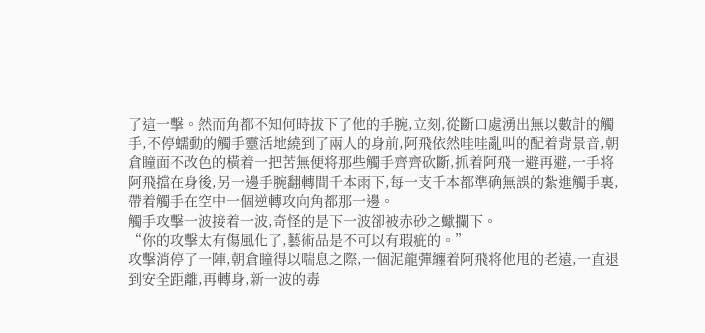了這一擊。然而角都不知何時拔下了他的手腕,立刻,從斷口處湧出無以數計的觸手,不停蠕動的觸手靈活地繞到了兩人的身前,阿飛依然哇哇亂叫的配着背景音,朝倉瞳面不改色的橫着一把苦無便将那些觸手齊齊砍斷,抓着阿飛一避再避,一手将阿飛擋在身後,另一邊手腕翻轉間千本雨下,每一支千本都準确無誤的紮進觸手裏,帶着觸手在空中一個逆轉攻向角都那一邊。
觸手攻擊一波接着一波,奇怪的是下一波卻被赤砂之蠍攔下。
“你的攻擊太有傷風化了,藝術品是不可以有瑕疵的。”
攻擊消停了一陣,朝倉瞳得以喘息之際,一個泥龍彈纏着阿飛将他甩的老遠,一直退到安全距離,再轉身,新一波的毒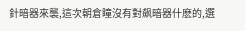針暗器來襲,這次朝倉瞳沒有對飙暗器什麽的,選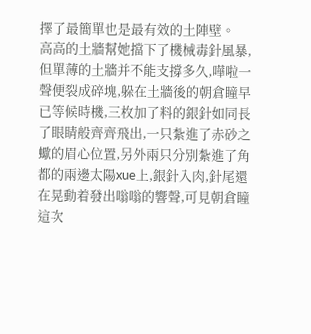擇了最簡單也是最有效的土陣壁。
高高的土牆幫她擋下了機械毒針風暴,但單薄的土牆并不能支撐多久,嘩啦一聲便裂成碎塊,躲在土牆後的朝倉瞳早已等候時機,三枚加了料的銀針如同長了眼睛般齊齊飛出,一只紮進了赤砂之蠍的眉心位置,另外兩只分別紮進了角都的兩邊太陽xue上,銀針入肉,針尾還在晃動着發出嗡嗡的響聲,可見朝倉瞳這次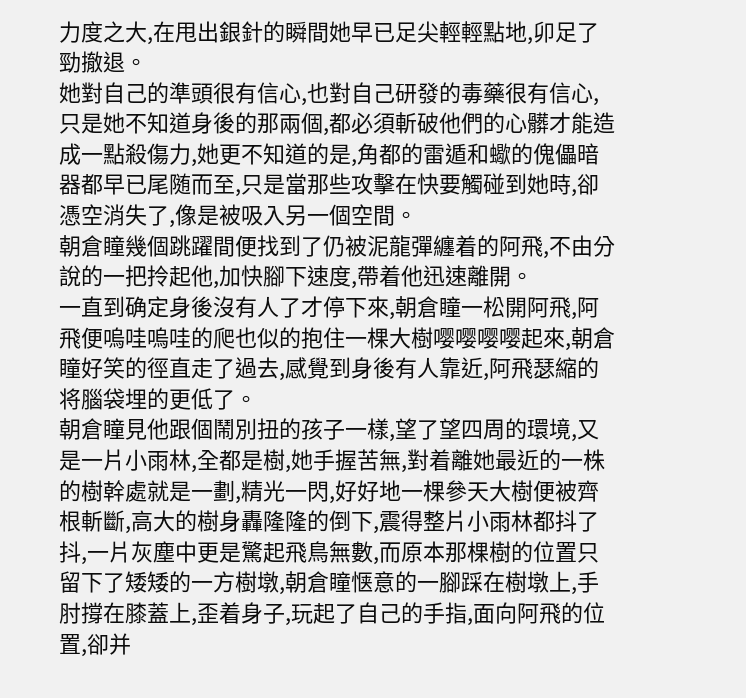力度之大,在甩出銀針的瞬間她早已足尖輕輕點地,卯足了勁撤退。
她對自己的準頭很有信心,也對自己研發的毒藥很有信心,只是她不知道身後的那兩個,都必須斬破他們的心髒才能造成一點殺傷力,她更不知道的是,角都的雷遁和蠍的傀儡暗器都早已尾随而至,只是當那些攻擊在快要觸碰到她時,卻憑空消失了,像是被吸入另一個空間。
朝倉瞳幾個跳躍間便找到了仍被泥龍彈纏着的阿飛,不由分說的一把拎起他,加快腳下速度,帶着他迅速離開。
一直到确定身後沒有人了才停下來,朝倉瞳一松開阿飛,阿飛便嗚哇嗚哇的爬也似的抱住一棵大樹嘤嘤嘤嘤起來,朝倉瞳好笑的徑直走了過去,感覺到身後有人靠近,阿飛瑟縮的将腦袋埋的更低了。
朝倉瞳見他跟個鬧別扭的孩子一樣,望了望四周的環境,又是一片小雨林,全都是樹,她手握苦無,對着離她最近的一株的樹幹處就是一劃,精光一閃,好好地一棵參天大樹便被齊根斬斷,高大的樹身轟隆隆的倒下,震得整片小雨林都抖了抖,一片灰塵中更是驚起飛鳥無數,而原本那棵樹的位置只留下了矮矮的一方樹墩,朝倉瞳惬意的一腳踩在樹墩上,手肘撐在膝蓋上,歪着身子,玩起了自己的手指,面向阿飛的位置,卻并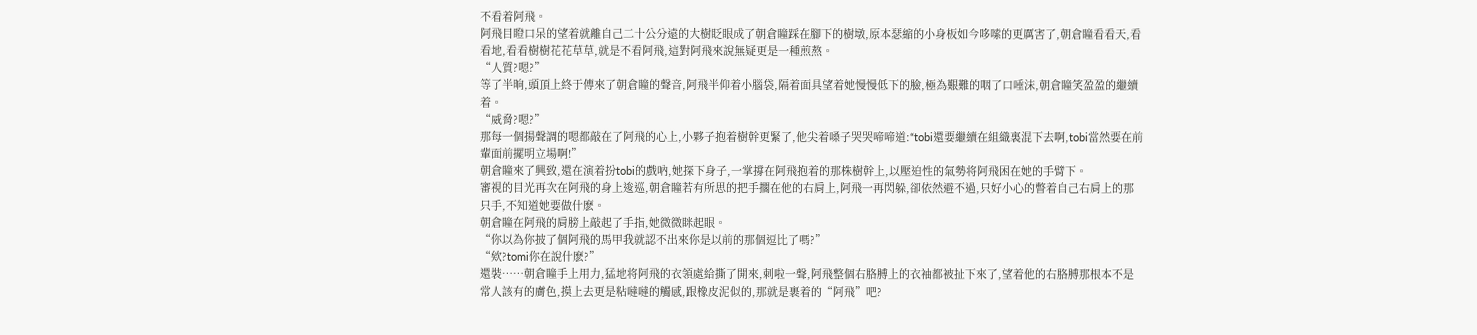不看着阿飛。
阿飛目瞪口呆的望着就離自己二十公分遠的大樹眨眼成了朝倉瞳踩在腳下的樹墩,原本瑟縮的小身板如今哆嗦的更厲害了,朝倉瞳看看天,看看地,看看樹樹花花草草,就是不看阿飛,這對阿飛來說無疑更是一種煎熬。
“人質?嗯?”
等了半晌,頭頂上終于傳來了朝倉瞳的聲音,阿飛半仰着小腦袋,隔着面具望着她慢慢低下的臉,極為艱難的咽了口唾沫,朝倉瞳笑盈盈的繼續着。
“威脅?嗯?”
那每一個揚聲調的嗯都敲在了阿飛的心上,小夥子抱着樹幹更緊了,他尖着嗓子哭哭啼啼道:“tobi還要繼續在組織裏混下去啊,tobi當然要在前輩面前擺明立場啊!”
朝倉瞳來了興致,還在演着扮tobi的戲吶,她探下身子,一掌撐在阿飛抱着的那株樹幹上,以壓迫性的氣勢将阿飛困在她的手臂下。
審視的目光再次在阿飛的身上逡巡,朝倉瞳若有所思的把手擱在他的右肩上,阿飛一再閃躲,卻依然避不過,只好小心的瞥着自己右肩上的那只手,不知道她要做什麽。
朝倉瞳在阿飛的肩膀上敲起了手指,她微微眯起眼。
“你以為你披了個阿飛的馬甲我就認不出來你是以前的那個逗比了嗎?”
“欸?tomi你在說什麽?”
還裝……朝倉瞳手上用力,猛地将阿飛的衣領處給撕了開來,刺啦一聲,阿飛整個右胳膊上的衣袖都被扯下來了,望着他的右胳膊那根本不是常人該有的膚色,摸上去更是粘噠噠的觸感,跟橡皮泥似的,那就是裹着的“阿飛”吧?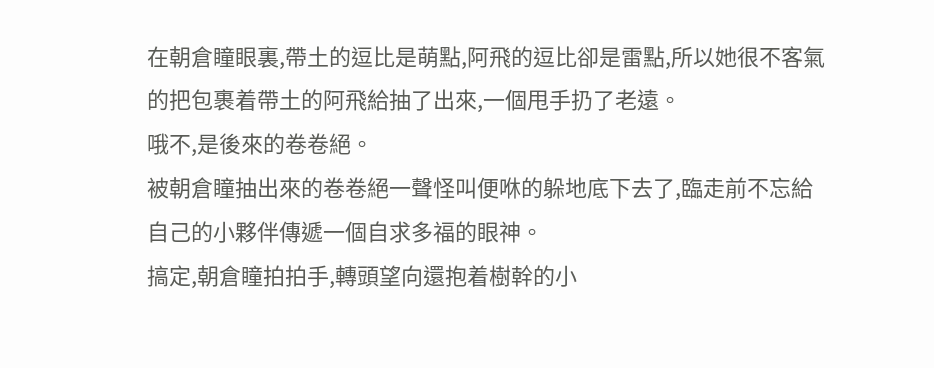在朝倉瞳眼裏,帶土的逗比是萌點,阿飛的逗比卻是雷點,所以她很不客氣的把包裹着帶土的阿飛給抽了出來,一個甩手扔了老遠。
哦不,是後來的卷卷絕。
被朝倉瞳抽出來的卷卷絕一聲怪叫便咻的躲地底下去了,臨走前不忘給自己的小夥伴傳遞一個自求多福的眼神。
搞定,朝倉瞳拍拍手,轉頭望向還抱着樹幹的小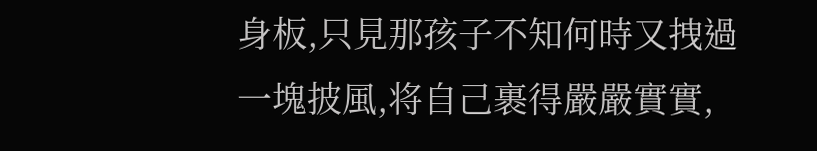身板,只見那孩子不知何時又拽過一塊披風,将自己裹得嚴嚴實實,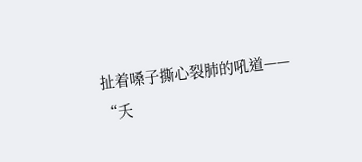扯着嗓子撕心裂肺的吼道——
“夭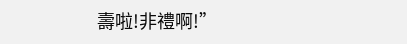壽啦!非禮啊!”